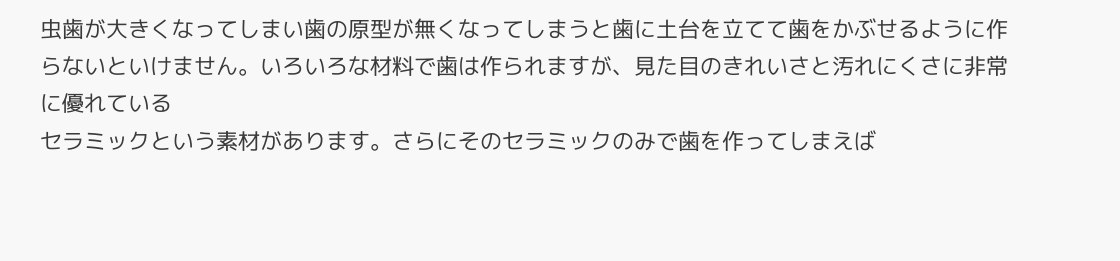虫歯が大きくなってしまい歯の原型が無くなってしまうと歯に土台を立てて歯をかぶせるように作らないといけません。いろいろな材料で歯は作られますが、見た目のきれいさと汚れにくさに非常に優れている
セラミックという素材があります。さらにそのセラミックのみで歯を作ってしまえば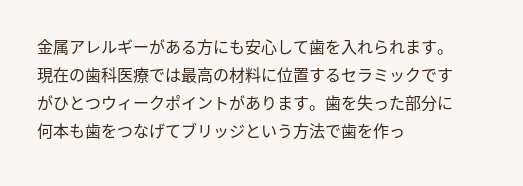金属アレルギーがある方にも安心して歯を入れられます。現在の歯科医療では最高の材料に位置するセラミックですがひとつウィークポイントがあります。歯を失った部分に何本も歯をつなげてブリッジという方法で歯を作っ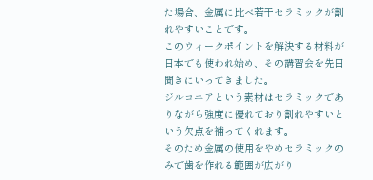た場合、金属に比べ若干セラミックが割れやすいことです。
このウィークポイントを解決する材料が日本でも使われ始め、その講習会を先日聞きにいってきました。
ジルコニアという素材はセラミックでありながら強度に優れており割れやすいという欠点を補ってくれます。
そのため金属の使用をやめセラミックのみで歯を作れる範囲が広がり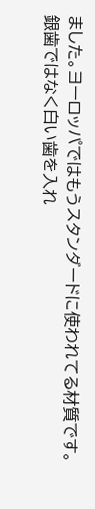ました。ヨーロッパではもうスタンダードに使われてる材質です。
銀歯ではなく白い歯を入れ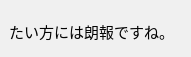たい方には朗報ですね。